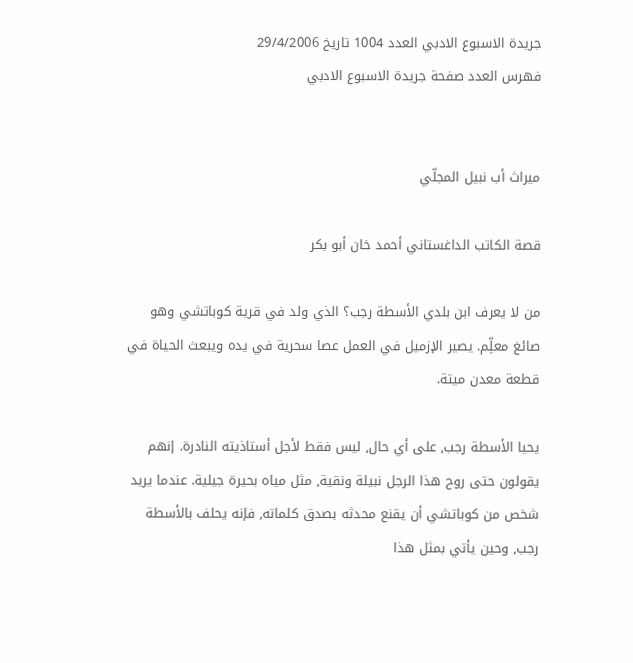جريدة الاسبوع الادبي العدد 1004 تاريخ 29/4/2006
فهرس العدد صفحة جريدة الاسبوع الادبي


ميراث أب نبيل المجلّي

قصة الكاتب الداغستاني أحمد خان أبو بكر

من لا يعرف ابن بلدي الأسطة رجب؟ الذي ولد في قرية كوباتشي وهو صائغ معلِّم. يصير الإزميل في العمل عصا سحرية في يده ويبعث الحياة في قطعة معدن ميتة.

يحيا الأسطة رجب, على أي حال, ليس فقط لأجل أستاذيته النادرة. إنهم يقولون حتى روح هذا الرجل نبيلة ونقية, مثل مياه بحيرة جيلية. عندما يريد شخص من كوباتشي أن يقنع محدثه بصدق كلماته, فإنه يحلف بالأسطة رجب, وحين يأتي بمثل هذا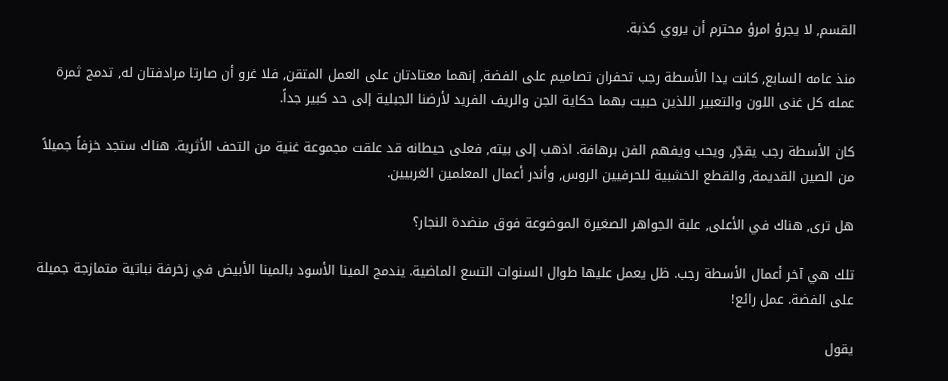القسم, لا يجرؤ امرؤ محترم أن يروي كذبة.

منذ عامه السابع, كانت يدا الأسطة رجب تحفران تصاميم على الفضة, إنهما معتادتان على العمل المتقن, فلا غرو أن صارتا مرادفتان له, تدمج ثمرة عمله كل غنى اللون والتعبير اللذين حبيت بهما حكاية الجن والريف الفريد لأرضنا الجبلية إلى حد كبير جداً.

كان الأسطة رجب يقدِّر, ويحب ويفهم الفن برهافة. اذهب إلى بيته, فعلى حيطانه قد علقت مجموعة غنية من التحف الأثرية. هناك ستجد خزفاً جميلاً من الصين القديمة, والقطع الخشبية للحرفيين الروس, وأندر أعمال المعلمين الغربيين.

هل ترى, هناك في الأعلى, علبة الجواهر الصغيرة الموضوعة فوق منضدة النجار؟

تلك هي آخر أعمال الأسطة رجب. ظل يعمل عليها طوال السنوات التسع الماضية. يندمج المينا الأسود بالمينا الأبيض في زخرفة نباتية متمازجة جميلة على الفضة. عمل رائع!

يقول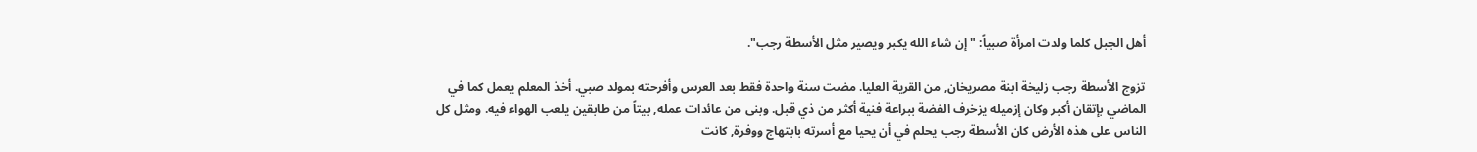أهل الجبل كلما ولدت امرأة صبياً: "إن شاء الله يكبر ويصير مثل الأسطة رجب".

تزوج الأسطة رجب زليخة ابنة مصريخان, من القرية العليا. مضت سنة واحدة فقط بعد العرس وأفرحته بمولد صبي. أخذ المعلم يعمل كما في الماضي بإتقان أكبر وكان إزميله يزخرف الفضة ببراعة فنية أكثر من ذي قبل. وبنى من عائدات عمله, بيتاً من طابقين يلعب الهواء فيه. ومثل كل الناس على هذه الأرض كان الأسطة رجب يحلم في أن يحيا مع أسرته بابتهاج ووفرة, كانت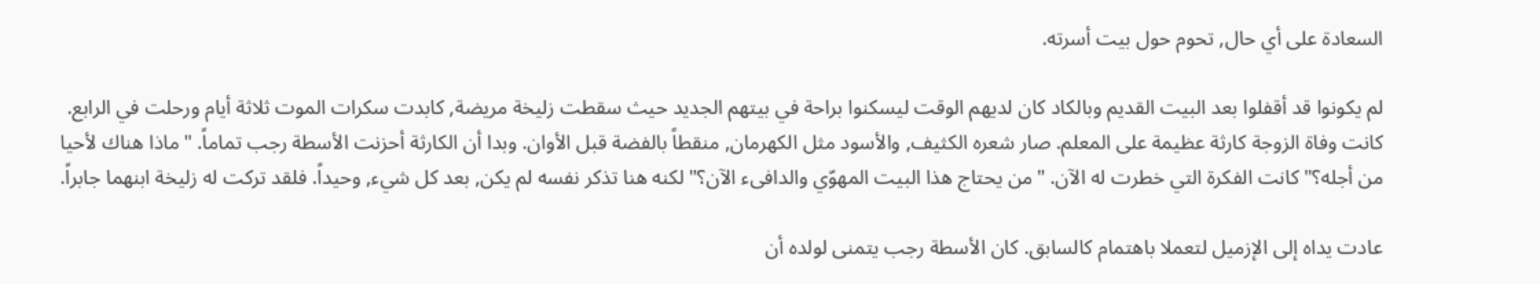السعادة على أي حال, تحوم حول بيت أسرته.

لم يكونوا قد أقفلوا بعد البيت القديم وبالكاد كان لديهم الوقت ليسكنوا براحة في بيتهم الجديد حيث سقطت زليخة مريضة, كابدت سكرات الموت ثلاثة أيام ورحلت في الرابع. كانت وفاة الزوجة كارثة عظيمة على المعلم. صار شعره الكثيف, والأسود مثل الكهرمان, منقطاً بالفضة قبل الأوان. وبدا أن الكارثة أحزنت الأسطة رجب تماماً. "ماذا هناك لأحيا من أجله؟" كانت الفكرة التي خطرت له الآن. "من يحتاج هذا البيت المهوّي والدافىء الآن؟" لكنه هنا تذكر نفسه لم يكن, بعد كل شيء, وحيداً. فلقد تركت له زليخة ابنهما جابراً.

عادت يداه إلى الإزميل لتعملا باهتمام كالسابق. كان الأسطة رجب يتمنى لولده أن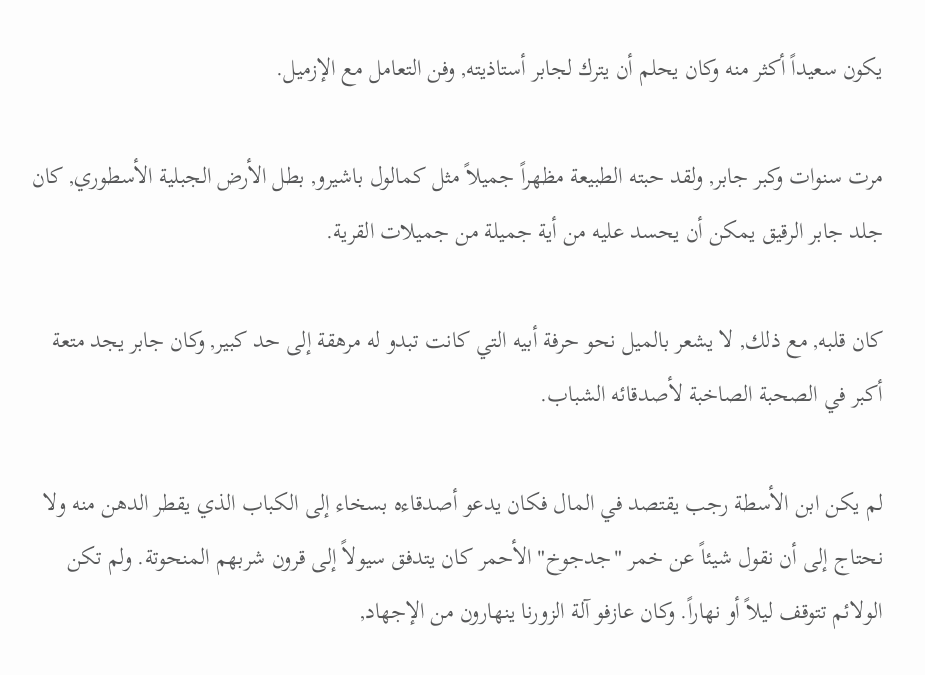يكون سعيداً أكثر منه وكان يحلم أن يترك لجابر أستاذيته, وفن التعامل مع الإزميل.

مرت سنوات وكبر جابر, ولقد حبته الطبيعة مظهراً جميلاً مثل كمالول باشيرو, بطل الأرض الجبلية الأسطوري, كان جلد جابر الرقيق يمكن أن يحسد عليه من أية جميلة من جميلات القرية.

كان قلبه, مع ذلك, لا يشعر بالميل نحو حرفة أبيه التي كانت تبدو له مرهقة إلى حد كبير, وكان جابر يجد متعة أكبر في الصحبة الصاخبة لأصدقائه الشباب.

لم يكن ابن الأسطة رجب يقتصد في المال فكان يدعو أصدقاءه بسخاء إلى الكباب الذي يقطر الدهن منه ولا نحتاج إلى أن نقول شيئاً عن خمر "جدجوخ" الأحمر كان يتدفق سيولاً إلى قرون شربهم المنحوتة. ولم تكن الولائم تتوقف ليلاً أو نهاراً. وكان عازفو آلة الزورنا ينهارون من الإجهاد,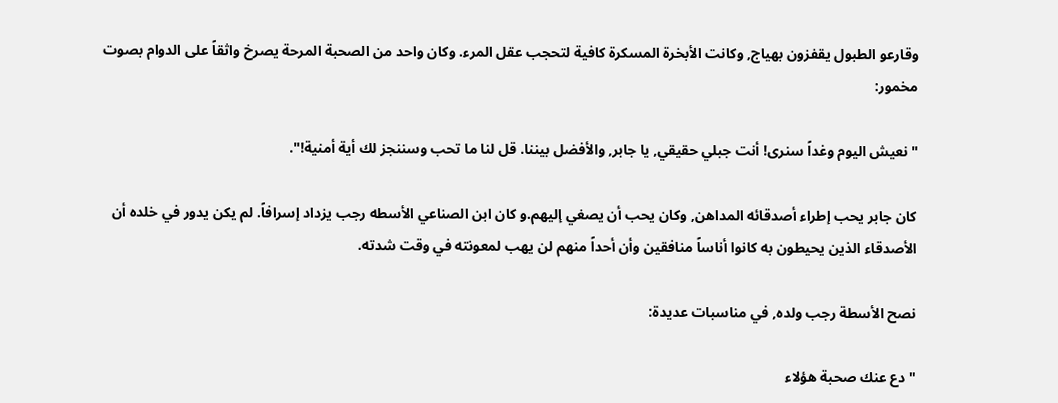وقارعو الطبول يقفزون بهياج, وكانت الأبخرة المسكرة كافية لتحجب عقل المرء. وكان واحد من الصحبة المرحة يصرخ واثقاً على الدوام بصوت مخمور:

"نعيش اليوم وغداً سنرى! أنت جبلي حقيقي, يا جابر, والأفضل بيننا. قل لنا ما تحب وسننجز لك أية أمنية!".

كان جابر يحب إطراء أصدقائه المداهن, وكان يحب أن يصغي إليهم.و كان ابن الصناعي الأسطه رجب يزداد إسرافاً. لم يكن يدور في خلده أن الأصدقاء الذين يحيطون به كانوا أناساً منافقين وأن أحداً منهم لن يهب لمعونته في وقت شدته.

نصح الأسطة رجب ولده, في مناسبات عديدة:

"دع عنك صحبة هؤلاء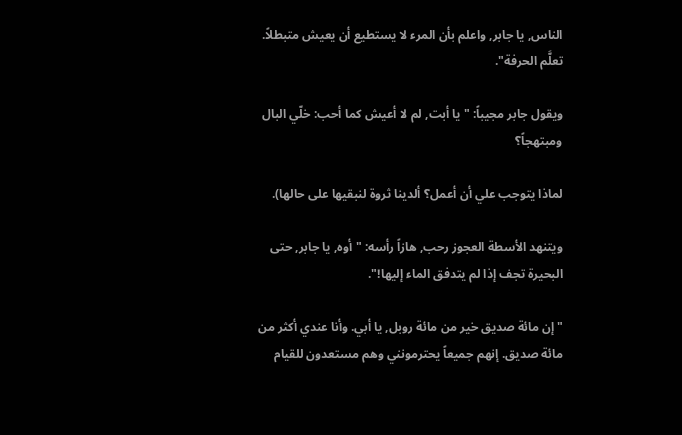الناس, يا جابر, واعلم بأن المرء لا يستطيع أن يعيش متبطلاً. تعلَّم الحرفة".

ويقول جابر مجيباً: "يا أبت, لم لا أعيش كما أحب: خلّي البال ومبتهجاً؟

لماذا يتوجب علي أن أعمل؟ ألدينا ثروة لنبقيها على حالها).

ويتنهد الأسطة العجوز رحب, هازاً رأسه: "أوه, يا جابر, حتى البحيرة تجف إذا لم يتدفق الماء إليها!".

"إن مائة صديق خير من مائة روبل, يا أبي. وأنا عندي أكثر من مائة صديق. إنهم جميعاً يحترمونني وهم مستعدون للقيام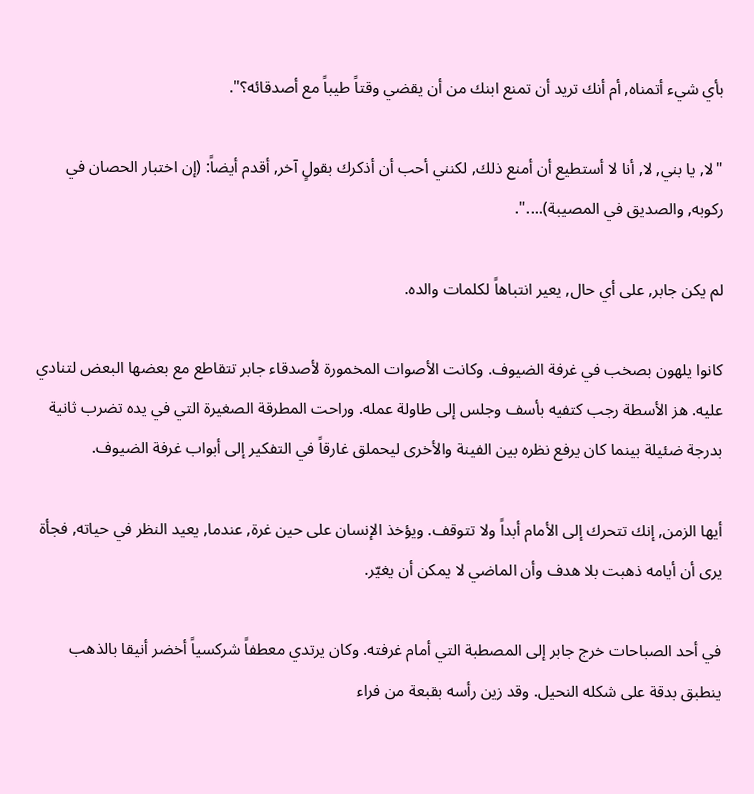بأي شيء أتمناه, أم أنك تريد أن تمنع ابنك من أن يقضي وقتاً طيباً مع أصدقائه؟".

"لا, يا بني, لا, أنا لا أستطيع أن أمنع ذلك, لكنني أحب أن أذكرك بقولٍ آخر, أقدم أيضاً: (إن اختبار الحصان في ركوبه, والصديق في المصيبة)....".

لم يكن جابر, على أي حال, يعير انتباهاً لكلمات والده.

كانوا يلهون بصخب في غرفة الضيوف. وكانت الأصوات المخمورة لأصدقاء جابر تتقاطع مع بعضها البعض لتنادي عليه. هز الأسطة رجب كتفيه بأسف وجلس إلى طاولة عمله. وراحت المطرقة الصغيرة التي في يده تضرب ثانية بدرجة ضئيلة بينما كان يرفع نظره بين الفينة والأخرى ليحملق غارقاً في التفكير إلى أبواب غرفة الضيوف.

أيها الزمن, إنك تتحرك إلى الأمام أبداً ولا تتوقف. ويؤخذ الإنسان على حين غرة, عندما, يعيد النظر في حياته, فجأة يرى أن أيامه ذهبت بلا هدف وأن الماضي لا يمكن أن يغيّر.

في أحد الصباحات خرج جابر إلى المصطبة التي أمام غرفته. وكان يرتدي معطفاً شركسياً أخضر أنيقا بالذهب ينطبق بدقة على شكله النحيل. وقد زين رأسه بقبعة من فراء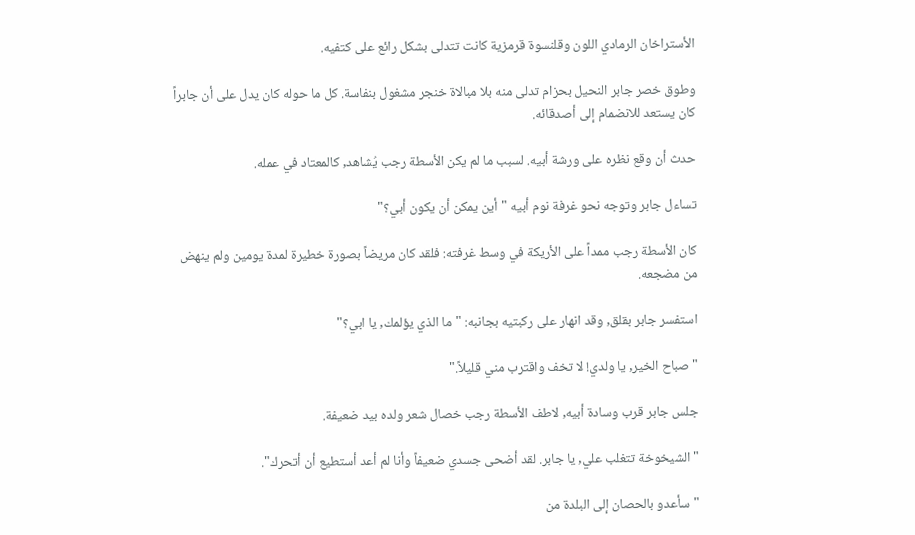الأستراخان الرمادي اللون وقلنسوة قرمزية كانت تتدلى بشكل رائع على كتفيه.

وطوق خصر جابر النحيل بحزام تدلى منه بلا مبالاة خنجر مشغول بنفاسة. كل ما حوله كان يدل على أن جابراً كان يستعد للانضمام إلى أصدقائه.

حدث أن وقع نظره على ورشة أبيه. لسبب ما لم يكن الأسطة رجب يُشاهد, كالمعتاد في عمله.

تساءل جابر وتوجه نحو غرفة نوم أبيه "أين يمكن أن يكون أبي؟"

كان الأسطة رجب ممداً على الأريكة في وسط غرفته: فلقد كان مريضاً بصورة خطيرة لمدة يومين ولم ينهض من مضجعه.

استفسر جابر بقلق, وقد انهار على ركبتيه بجانبه: "ما الذي يؤلمك, يا ابي؟"

"صباح الخير, يا ولدي! لا تخف واقترب مني قليلاً."

جلس جابر قرب وسادة أبيه, لاطف الأسطة رجب خصال شعر ولده بيد ضعيفة.

"الشيخوخة تتغلب علي, يا جابر. لقد أضحى جسدي ضعيفاً وأنا لم أعد أستطيع أن أتحرك".

"سأعدو بالحصان إلى البلدة من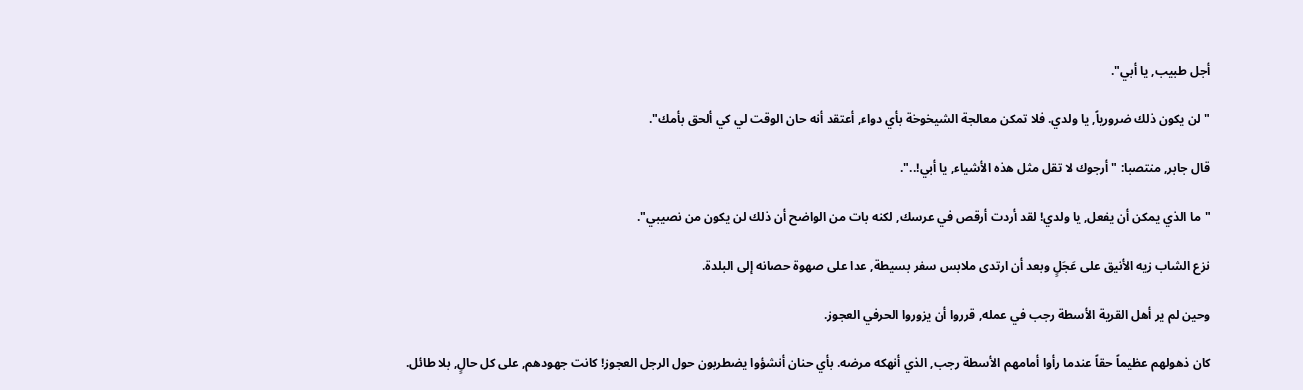أجل طبيب, يا أبي".

"لن يكون ذلك ضرورياً, يا ولدي. فلا تمكن معالجة الشيخوخة بأي دواء, أعتقد أنه حان الوقت لي كي ألحق بأمك".

قال جابر, منتصبا: "أرجوك لا تقل مثل هذه الأشياء, يا أبي!..".

"ما الذي يمكن أن يفعل, يا ولدي! لقد أردت أرقص في عرسك, لكنه بات من الواضح أن ذلك لن يكون من نصيبي".

نزع الشاب زيه الأنيق على عَجَلٍ وبعد أن ارتدى ملابس سفر بسيطة, عدا على صهوة حصانه إلى البلدة.

وحين لم ير أهل القرية الأسطة رجب في عمله, قرروا أن يزوروا الحرفي العجوز.

كان ذهولهم عظيماً حقاً عندما رأوا أمامهم الأسطة رجب, الذي أنهكه مرضه. بأي حنان أنشؤوا يضطربون حول الرجل العجوز! كانت جهودهم, على كل حالٍ, بلا طائل.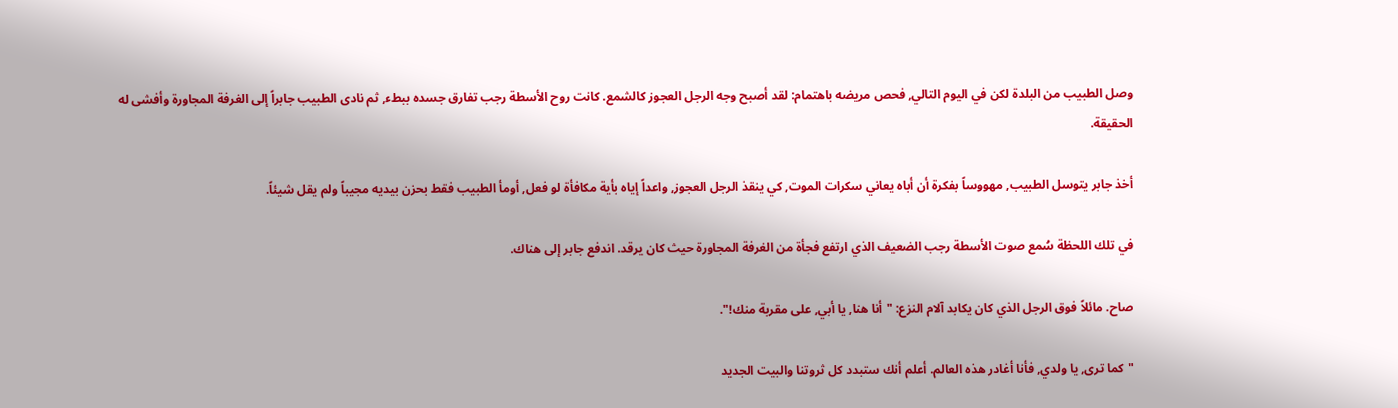وصل الطبيب من البلدة لكن في اليوم التالي, فحص مريضه باهتمام: لقد أصبح وجه الرجل العجوز كالشمع. كانت روح الأسطة رجب تفارق جسده ببطء, ثم نادى الطبيب جابراً إلى الغرفة المجاورة وأفشى له الحقيقة.

أخذ جابر يتوسل الطبيب, مهووساً بفكرة أن أباه يعاني سكرات الموت, كي ينقذ الرجل العجوز, واعداً إياه بأية مكافأة لو فعل, أومأ الطبيب فقط بحزن بيديه مجيباً ولم يقل شيئاً.

في تلك اللحظة سُمع صوت الأسطة رجب الضعيف الذي ارتفع فجأة من الغرفة المجاورة حيث كان يرقد. اندفع جابر إلى هناك.

صاح. مائلاً فوق الرجل الذي كان يكابد آلام النزع: "أنا هنا, يا أبي, على مقربة منك!".

"كما ترى, يا ولدي, فأنا أغادر هذه العالم. أعلم أنك ستبدد كل ثروتنا والبيت الجديد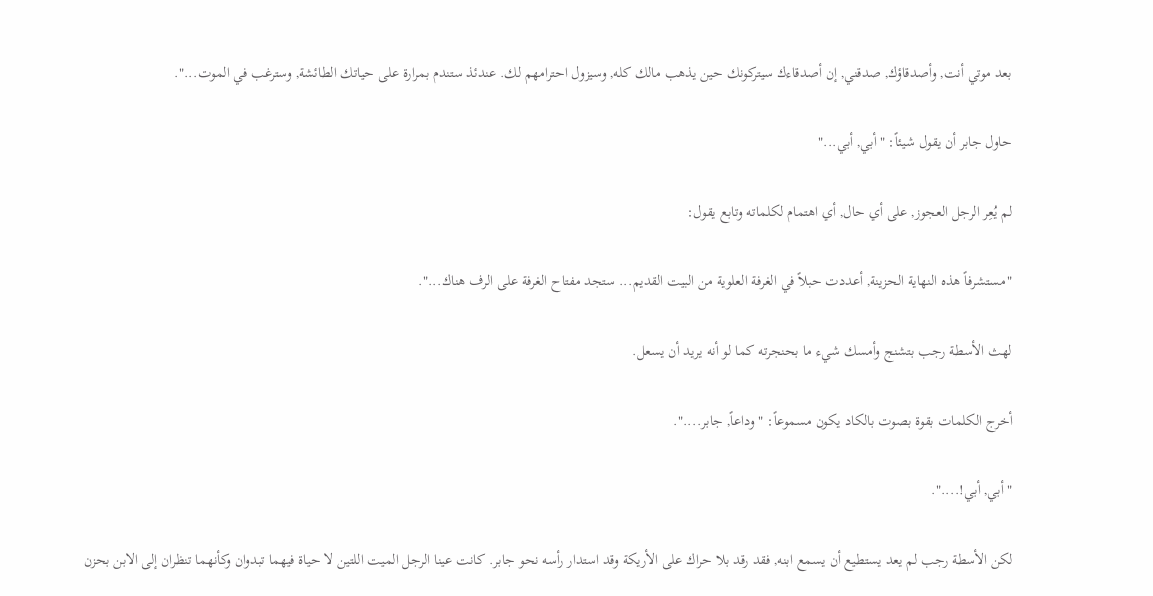بعد موتي أنت, وأصدقاؤك, صدقني, إن أصدقاءك سيتركونك حين يذهب مالك كله, وسيزول احترامهم لك. عندئذ ستندم بمرارة على حياتك الطائشة, وسترغب في الموت...".

حاول جابر أن يقول شيئاً: "أبي, أبي..."

لم يُعِر الرجل العجوز, على أي حال, أي اهتمام لكلماته وتابع يقول:

"مستشرفاً هذه النهاية الحزينة, أعددت حبلاً في الغرفة العلوية من البيت القديم... ستجد مفتاح الغرفة على الرف هناك...".

لهث الأسطة رجب بتشنج وأمسك شيء ما بحنجرته كما لو أنه يريد أن يسعل.

أخرج الكلمات بقوة بصوت بالكاد يكون مسموعاً: "وداعاً, جابر....".

"أبي, أبي!....".

لكن الأسطة رجب لم يعد يستطيع أن يسمع ابنه, فقد رقد بلا حراك على الأريكة وقد استدار رأسه نحو جابر. كانت عينا الرجل الميت اللتين لا حياة فيهما تبدوان وكأنهما تنظران إلى الابن بحزن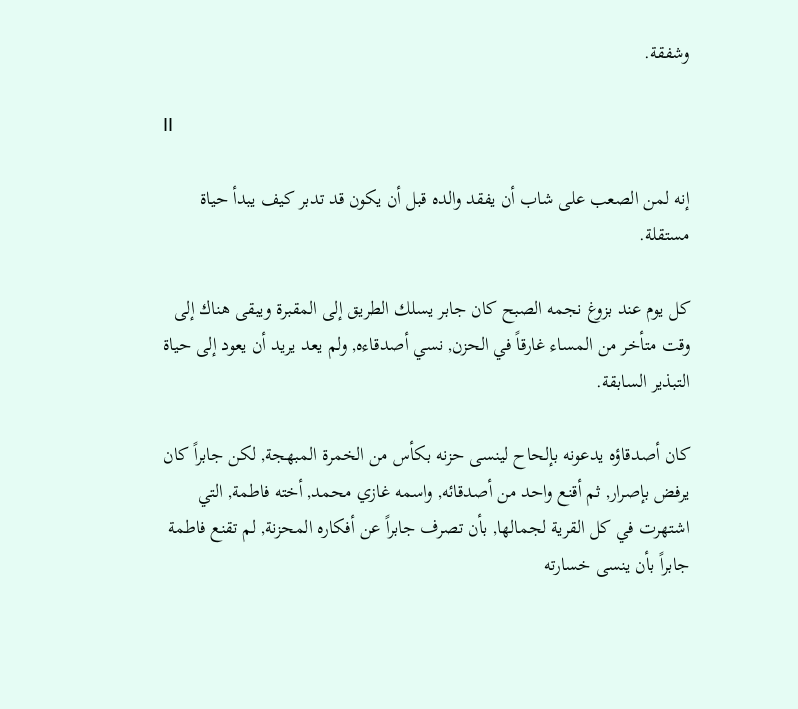وشفقة.

II

إنه لمن الصعب على شاب أن يفقد والده قبل أن يكون قد تدبر كيف يبدأ حياة مستقلة.

كل يوم عند بزوغ نجمه الصبح كان جابر يسلك الطريق إلى المقبرة ويبقى هناك إلى وقت متأخر من المساء غارقاً في الحزن, نسي أصدقاءه, ولم يعد يريد أن يعود إلى حياة التبذير السابقة.

كان أصدقاؤه يدعونه بإلحاح لينسى حزنه بكأس من الخمرة المبهجة, لكن جابراً كان يرفض بإصرار, ثم أقنع واحد من أصدقائه, واسمه غازي محمد, أخته فاطمة, التي اشتهرت في كل القرية لجمالها, بأن تصرف جابراً عن أفكاره المحزنة, لم تقنع فاطمة جابراً بأن ينسى خسارته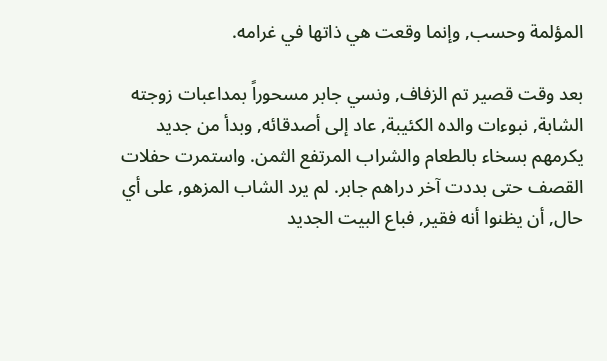المؤلمة وحسب, وإنما وقعت هي ذاتها في غرامه.

بعد وقت قصير تم الزفاف, ونسي جابر مسحوراً بمداعبات زوجته الشابة, نبوءات والده الكئيبة, عاد إلى أصدقائه, وبدأ من جديد يكرمهم بسخاء بالطعام والشراب المرتفع الثمن. واستمرت حفلات القصف حتى بددت آخر دراهم جابر. لم يرد الشاب المزهو, على أي حال, أن يظنوا أنه فقير, فباع البيت الجديد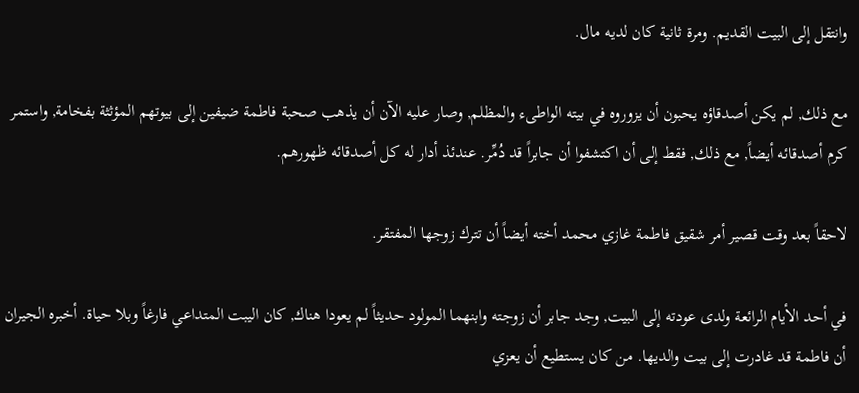وانتقل إلى البيت القديم. ومرة ثانية كان لديه مال.

مع ذلك, لم يكن أصدقاؤه يحبون أن يزوروه في بيته الواطىء والمظلم, وصار عليه الآن أن يذهب صحبة فاطمة ضيفين إلى بيوتهم المؤثثة بفخامة, واستمر كرم أصدقائه أيضاً, مع ذلك, فقط إلى أن اكتشفوا أن جابراً قد دُمِّر. عندئذ أدار له كل أصدقائه ظهورهم.

لاحقاً بعد وقت قصير أمر شقيق فاطمة غازي محمد أخته أيضاً أن تترك زوجها المفتقر.

في أحد الأيام الرائعة ولدى عودته إلى البيت, وجد جابر أن زوجته وابنهما المولود حديثاً لم يعودا هناك, كان اليبت المتداعي فارغاً وبلا حياة. أخبره الجيران أن فاطمة قد غادرت إلى بيت والديها. من كان يستطيع أن يعزي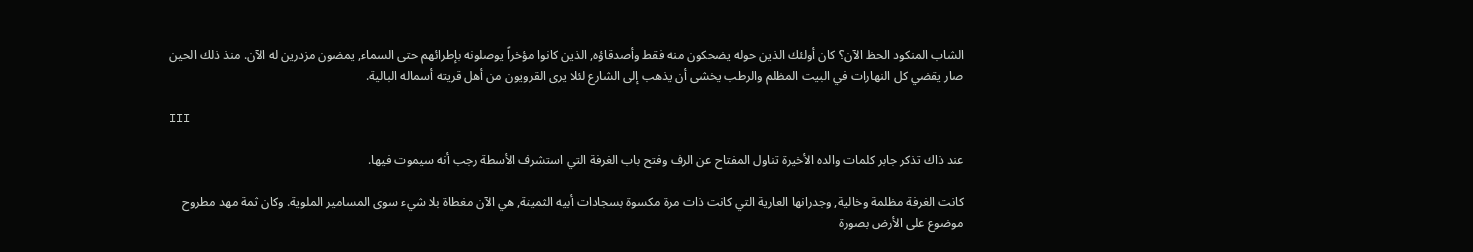الشاب المنكود الحظ الآن؟ كان أولئك الذين حوله يضحكون منه فقط وأصدقاؤه, الذين كانوا مؤخراً يوصلونه بإطرائهم حتى السماء, يمضون مزدرين له الآن. منذ ذلك الحين صار يقضي كل النهارات في البيت المظلم والرطب يخشى أن يذهب إلى الشارع لئلا يرى القرويون من أهل قريته أسماله البالية.

III

عند ذاك تذكر جابر كلمات والده الأخيرة تناول المفتاح عن الرف وفتح باب الغرفة التي استشرف الأسطة رجب أنه سيموت فيها.

كانت الغرفة مظلمة وخالية, وجدرانها العارية التي كانت ذات مرة مكسوة بسجادات أبيه الثمينة, هي الآن مغطاة بلا شيء سوى المسامير الملوية. وكان ثمة مهد مطروح موضوع على الأرض بصورة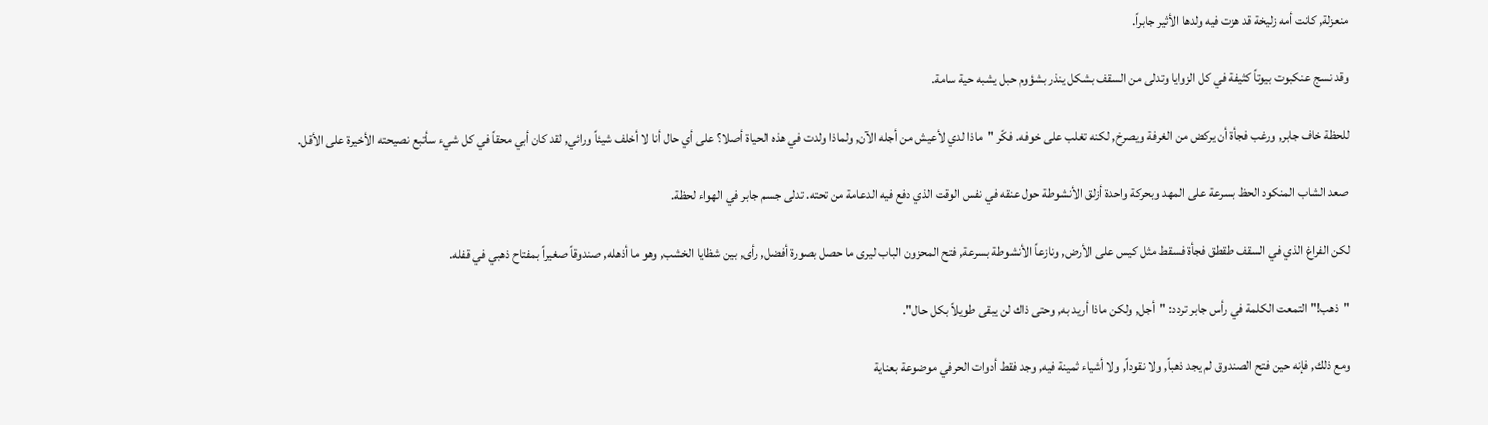منعزلة, كانت أمه زليخة قد هزت فيه ولدها الأثير جابراً.

وقد نسج عنكبوت بيوتاً كثيفة في كل الزوايا وتدلى من السقف بشكل ينذر بشؤوم حبل يشبه حية سامة.

للحظة خاف جابر, ورغب فجأة أن يركض من الغرفة ويصرخ, لكنه تغلب على خوفه. فكّر "ماذا لدي لأعيش من أجله الآن, ولماذا ولدت في هذه الحياة أصلا؟ على أي حال أنا لا أخلف شيئاً ورائي, لقد كان أبي محقاً في كل شيء سأتبع نصيحته الأخيرة على الأقل.

صعد الشاب المنكود الحظ بسرعة على المهد وبحركة واحدة أزلق الأنشوطة حول عنقه في نفس الوقت الذي دفع فيه الدعامة من تحته. تدلى جسم جابر في الهواء لحظة.

لكن الفراغ الذي في السقف طقطق فجأة فسقط مثل كيس على الأرض, ونازعاً الأنشوطة بسرعة, فتح المحزون الباب ليرى ما حصل بصورة أفضل, رأى, بين شظايا الخشب, وهو ما أذهله, صندوقاً صغيراً بمفتاح ذهبي في قفله.

"ذهب!" التمعت الكلمة في رأس جابر تردد: "أجل, ولكن ماذا أريد به, وحتى ذاك لن يبقى طويلاً بكل حال".

ومع ذلك, فإنه حين فتح الصندوق لم يجد ذهباً, ولا نقوداً, ولا أشياء ثمينة فيه, وجد فقط أدوات الحرفي موضوعة بعناية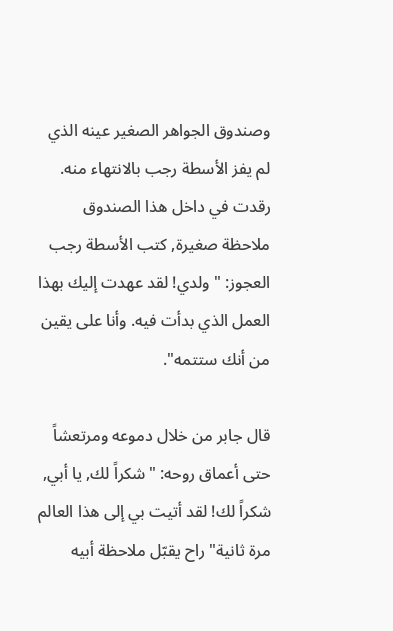وصندوق الجواهر الصغير عينه الذي لم يفز الأسطة رجب بالانتهاء منه. رقدت في داخل هذا الصندوق ملاحظة صغيرة, كتب الأسطة رجب العجوز: "ولدي! لقد عهدت إليك بهذا العمل الذي بدأت فيه. وأنا على يقين من أنك ستتمه".

قال جابر من خلال دموعه ومرتعشاً حتى أعماق روحه: "شكراً لك, يا أبي, شكراً لك! لقد أتيت بي إلى هذا العالم مرة ثانية" راح يقبّل ملاحظة أبيه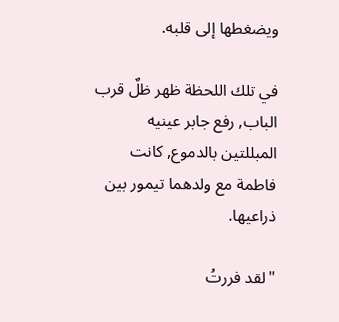ويضغطها إلى قلبه.

في تلك اللحظة ظهر ظلٌ قرب الباب, رفع جابر عينيه المبللتين بالدموع, كانت فاطمة مع ولدهما تيمور بين ذراعيها.

"لقد فررتُ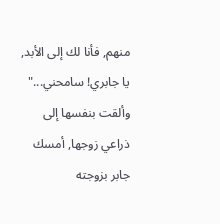منهم, فأنا لك إلى الأبد, يا جابري! سامحني..." وألقت بنفسها إلى ذراعي زوجها, أمسك جابر بزوجته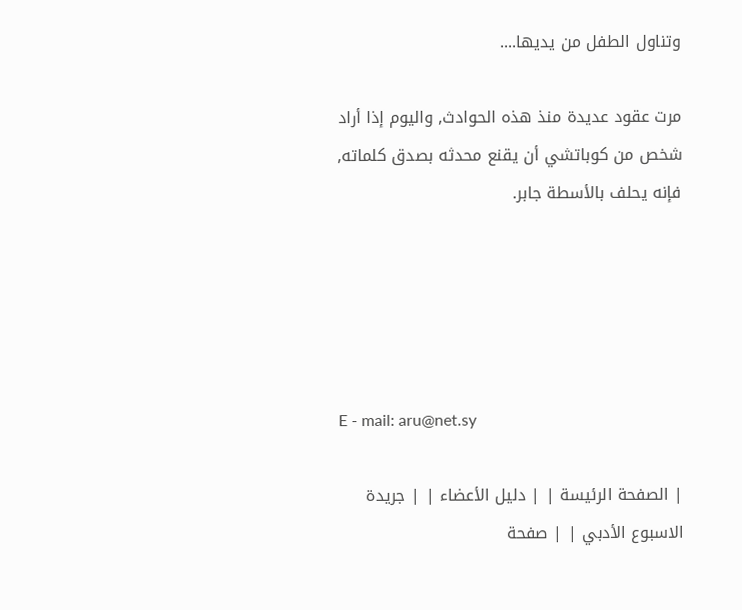وتناول الطفل من يديها....

مرت عقود عديدة منذ هذه الحوادث, واليوم إذا أراد شخص من كوباتشي أن يقنع محدثه بصدق كلماته, فإنه يحلف بالأسطة جابر.





E - mail: aru@net.sy

| الصفحة الرئيسة | | دليل الأعضاء | | جريدة الاسبوع الأدبي | | صفحة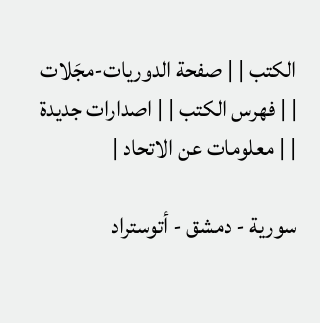الكتب | | صفحة الدوريات-مجَلات | | فهرس الكتب | | اصدارات جديدة | | معلومات عن الاتحاد |

سورية - دمشق - أتوستراد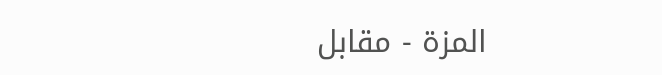المزة - مقابل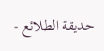حديقة الطلائع -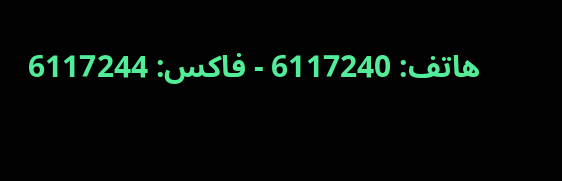هاتف: 6117240 - فاكس: 6117244